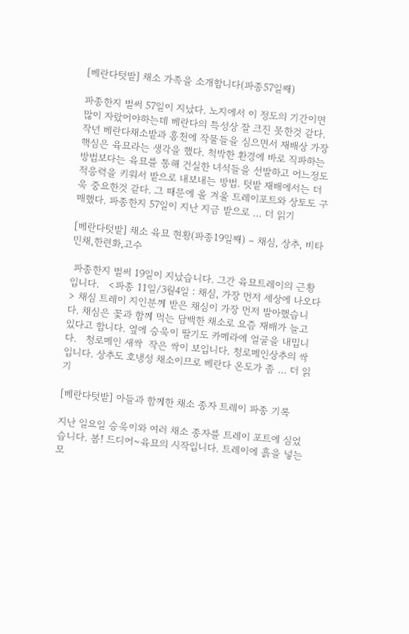[베란다텃밭] 채소 가족을 소개합니다(파종57일째)

파종한지 벌써 57일이 지났다. 노지에서 이 정도의 기간이면 많이 자랐어야하는데 베란다의 특성상 잘 크진 못한것 같다. 작년 베란다채소밭과 홍천에 작물들을 심으면서 재배상 가장 핵심은 육묘라는 생각을 했다. 척박한 환경에 바로 직파하는 방법보다는 육묘를 통해 건실한 녀석들을 선발하고 어느정도 적응력을 키워서 밭으로 내보내는 방법. 텃밭 재배에서는 더욱 중요한것 같다. 그 때문에 올 겨울 트레이포트와 상토도 구매했다. 파종한지 57일이 지난 지금 밭으로 … 더 읽기

[베란다텃밭] 채소 육묘 현황(파종19일째) – 채심, 상추, 비타민채,한련화,고수

 파종한지 벌써 19일이 지났습니다. 그간 육묘트레이의 근황입니다.   <파종 11일/3월4일 : 채심, 가장 먼저 세상에 나오다> 채심 트레이 지인분께 받은 채심이 가장 먼저 발아했습니다. 채심은 꽃과 함께 먹는 담백한 채소로 요즘 재배가 늘고 있다고 합니다. 옆에 승욱이 딸기도 카메라에 얼굴을 내밉니다.   청로메인 새싹  작은 싹이 보입니다. 청로메인상추의 싹입니다. 상추도 호냉성 채소이므로 베란다 온도가 좀 … 더 읽기

[베란다텃밭] 아들과 함께한 채소 종자 트레이 파종 기록

지난 일요일 승욱이와 여러 채소 종자를 트레이 포트에 심었습니다. 봄! 드디어~육묘의 시작입니다. 트레이에 흙을 넣는 모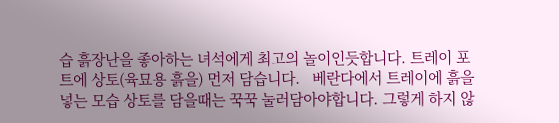습 흙장난을 좋아하는 녀석에게 최고의 놀이인듯합니다. 트레이 포트에 상토(육묘용 흙을) 먼저 담습니다.   베란다에서 트레이에 흙을 넣는 모습 상토를 담을때는 꾹꾹 눌러담아야합니다. 그렇게 하지 않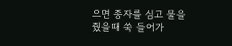으면 종자를 심고 물을 줬을때 쑥 들어가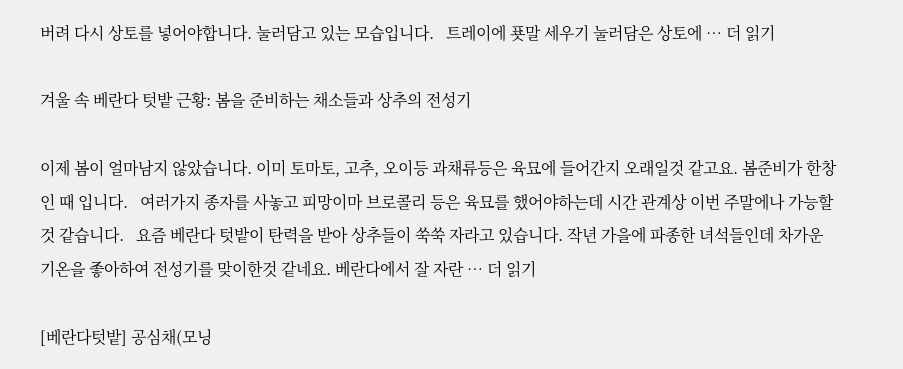버려 다시 상토를 넣어야합니다. 눌러담고 있는 모습입니다.   트레이에 푯말 세우기 눌러담은 상토에 … 더 읽기

겨울 속 베란다 텃밭 근황: 봄을 준비하는 채소들과 상추의 전성기

이제 봄이 얼마남지 않았습니다. 이미 토마토, 고추, 오이등 과채류등은 육묘에 들어간지 오래일것 같고요. 봄준비가 한창인 때 입니다.   여러가지 종자를 사놓고 피망이마 브로콜리 등은 육묘를 했어야하는데 시간 관계상 이번 주말에나 가능할것 같습니다.   요즘 베란다 텃밭이 탄력을 받아 상추들이 쑥쑥 자라고 있습니다. 작년 가을에 파종한 녀석들인데 차가운 기온을 좋아하여 전성기를 맞이한것 같네요. 베란다에서 잘 자란 … 더 읽기

[베란다텃밭] 공심채(모닝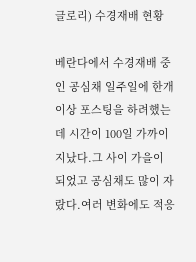글로리) 수경재배 현황

베란다에서 수경재배 중인 공심채 일주일에 한개이상 포스팅을 하려했는데 시간이 100일 가까이 지났다.그 사이 가을이 되었고 공심채도 많이 자랐다.여러 변화에도 적응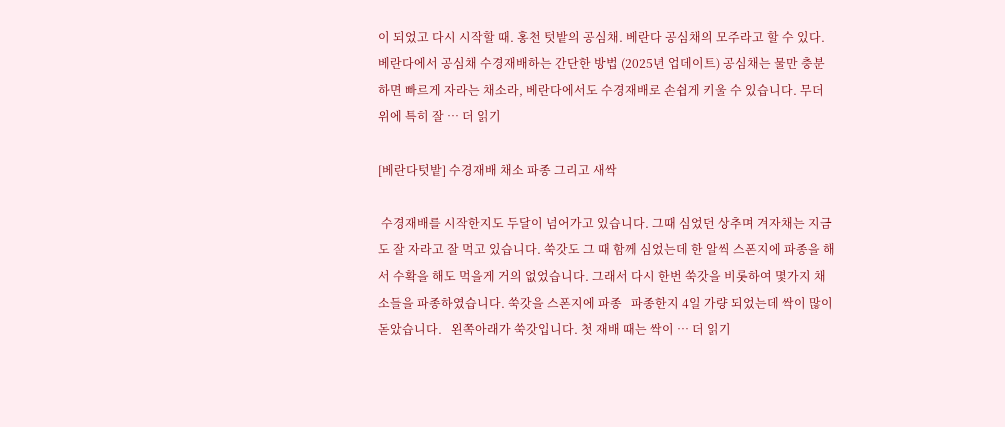이 되었고 다시 시작할 때. 홍천 텃밭의 공심채. 베란다 공심채의 모주라고 할 수 있다. 베란다에서 공심채 수경재배하는 간단한 방법 (2025년 업데이트) 공심채는 물만 충분하면 빠르게 자라는 채소라, 베란다에서도 수경재배로 손쉽게 키울 수 있습니다. 무더위에 특히 잘 … 더 읽기

[베란다텃밭] 수경재배 채소 파종 그리고 새싹

 수경재배를 시작한지도 두달이 넘어가고 있습니다. 그때 심었던 상추며 겨자채는 지금도 잘 자라고 잘 먹고 있습니다. 쑥갓도 그 때 함께 심었는데 한 알씩 스폰지에 파종을 해서 수확을 해도 먹을게 거의 없었습니다. 그래서 다시 한번 쑥갓을 비롯하여 몇가지 채소들을 파종하였습니다. 쑥갓을 스폰지에 파종   파종한지 4일 가량 되었는데 싹이 많이 돋았습니다.   왼쪽아래가 쑥갓입니다. 첫 재배 때는 싹이 … 더 읽기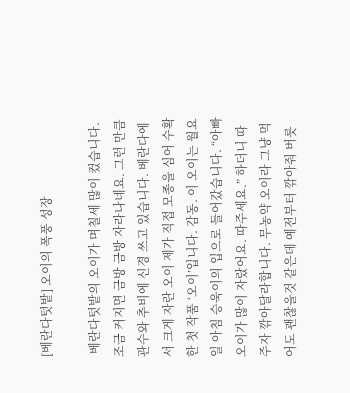[베란다텃밭] 오이의 폭풍 성장

 베란다텃밭의 오이가 며칠세 많이 컸습니다. 조금 커지면 금방 금방 자라나네요. 그런 만큼 관수와 추비에 신경 쓰고 있습니다. 베란다에서 크게 자란 오이 제가 직접 모종을 심어 수확한 첫 작품 ‘오이’입니다. 감동. 이 오이는 월요일 아침 승욱이의 입으로 들어갔습니다. “아빠 오이가 많이 자랐어요. 따주세요.” 하더니 따주자 깎아달라합니다. 무농약 오이라 그냥 먹어도 괜찮을것 같은데 예전부터 깎아줘 버릇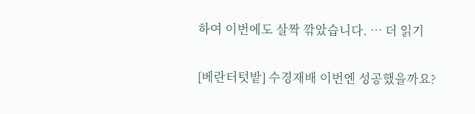하여 이번에도 살짝 깎았습니다. … 더 읽기

[베란터텃밭] 수경재배 이번엔 성공했을까요?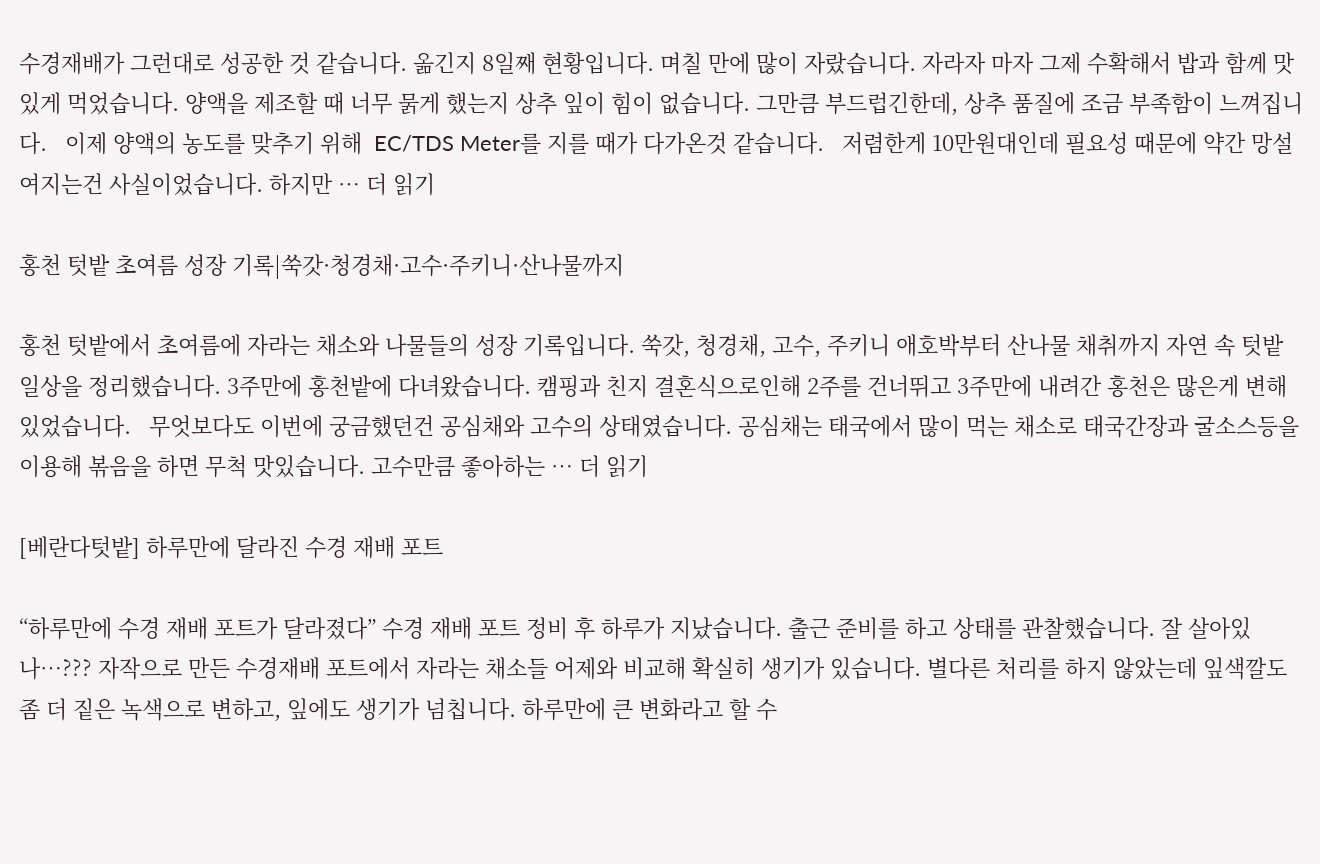수경재배가 그런대로 성공한 것 같습니다. 옮긴지 8일째 현황입니다. 며칠 만에 많이 자랐습니다. 자라자 마자 그제 수확해서 밥과 함께 맛있게 먹었습니다. 양액을 제조할 때 너무 묽게 했는지 상추 잎이 힘이 없습니다. 그만큼 부드럽긴한데, 상추 품질에 조금 부족함이 느껴집니다.   이제 양액의 농도를 맞추기 위해  EC/TDS Meter를 지를 때가 다가온것 같습니다.   저렴한게 10만원대인데 필요성 때문에 약간 망설여지는건 사실이었습니다. 하지만 … 더 읽기

홍천 텃밭 초여름 성장 기록|쑥갓·청경채·고수·주키니·산나물까지

홍천 텃밭에서 초여름에 자라는 채소와 나물들의 성장 기록입니다. 쑥갓, 청경채, 고수, 주키니 애호박부터 산나물 채취까지 자연 속 텃밭 일상을 정리했습니다. 3주만에 홍천밭에 다녀왔습니다. 캠핑과 친지 결혼식으로인해 2주를 건너뛰고 3주만에 내려간 홍천은 많은게 변해 있었습니다.   무엇보다도 이번에 궁금했던건 공심채와 고수의 상태였습니다. 공심채는 태국에서 많이 먹는 채소로 태국간장과 굴소스등을 이용해 볶음을 하면 무척 맛있습니다. 고수만큼 좋아하는 … 더 읽기

[베란다텃밭] 하루만에 달라진 수경 재배 포트

“하루만에 수경 재배 포트가 달라졌다” 수경 재배 포트 정비 후 하루가 지났습니다. 출근 준비를 하고 상태를 관찰했습니다. 잘 살아있나…??? 자작으로 만든 수경재배 포트에서 자라는 채소들 어제와 비교해 확실히 생기가 있습니다. 별다른 처리를 하지 않았는데 잎색깔도 좀 더 짙은 녹색으로 변하고, 잎에도 생기가 넘칩니다. 하루만에 큰 변화라고 할 수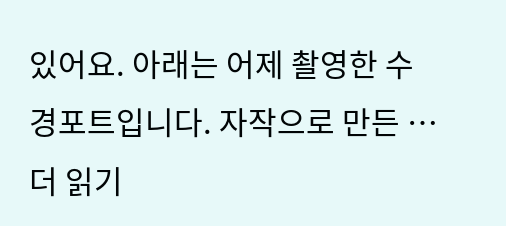있어요. 아래는 어제 촬영한 수경포트입니다. 자작으로 만든 … 더 읽기